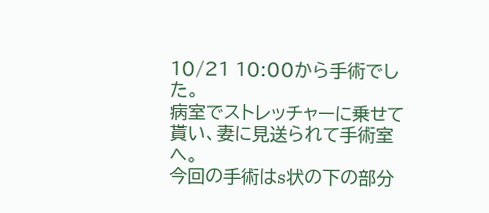10/21 10:00から手術でした。
病室でストレッチャーに乗せて貰い、妻に見送られて手術室へ。
今回の手術はs状の下の部分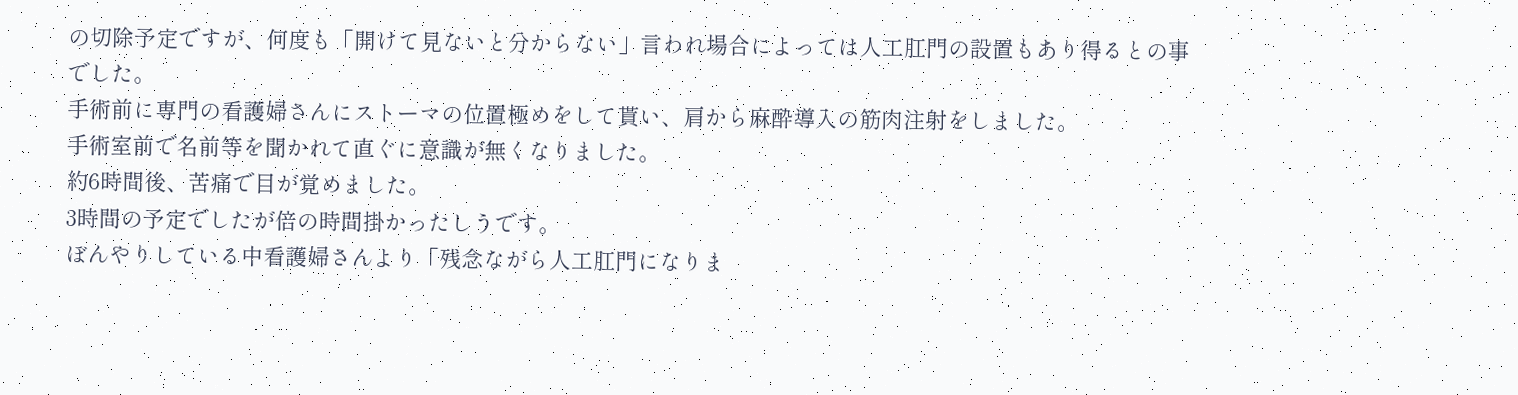の切除予定ですが、何度も「開けて見ないと分からない」言われ場合によっては人工肛門の設置もあり得るとの事でした。
手術前に専門の看護婦さんにストーマの位置極めをして貰い、肩から麻酔導入の筋肉注射をしました。
手術室前で名前等を聞かれて直ぐに意識が無くなりました。
約6時間後、苦痛で目が覚めました。
3時間の予定でしたが倍の時間掛かったしうです。
ぼんやりしている中看護婦さんより「残念ながら人工肛門になりま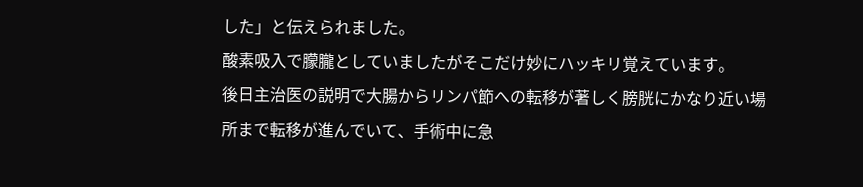した」と伝えられました。
酸素吸入で朦朧としていましたがそこだけ妙にハッキリ覚えています。
後日主治医の説明で大腸からリンパ節への転移が著しく膀胱にかなり近い場所まで転移が進んでいて、手術中に急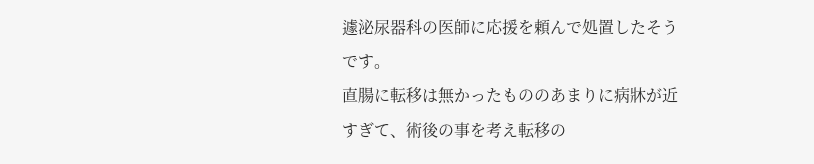遽泌尿器科の医師に応援を頼んで処置したそうです。
直腸に転移は無かったもののあまりに病牀が近すぎて、術後の事を考え転移の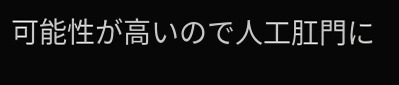可能性が高いので人工肛門に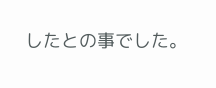したとの事でした。